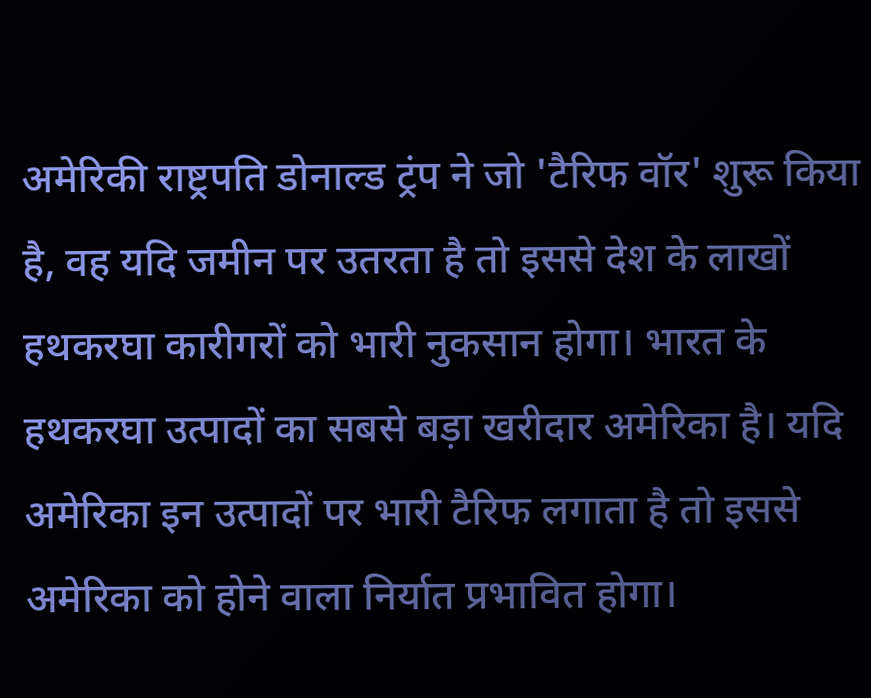अमेरिकी राष्ट्रपति डोनाल्ड ट्रंप ने जो 'टैरिफ वॉर' शुरू किया है, वह यदि जमीन पर उतरता है तो इससे देश के लाखों हथकरघा कारीगरों को भारी नुकसान होगा। भारत के हथकरघा उत्पादों का सबसे बड़ा खरीदार अमेरिका है। यदि अमेरिका इन उत्पादों पर भारी टैरिफ लगाता है तो इससे अमेरिका को होने वाला निर्यात प्रभावित होगा।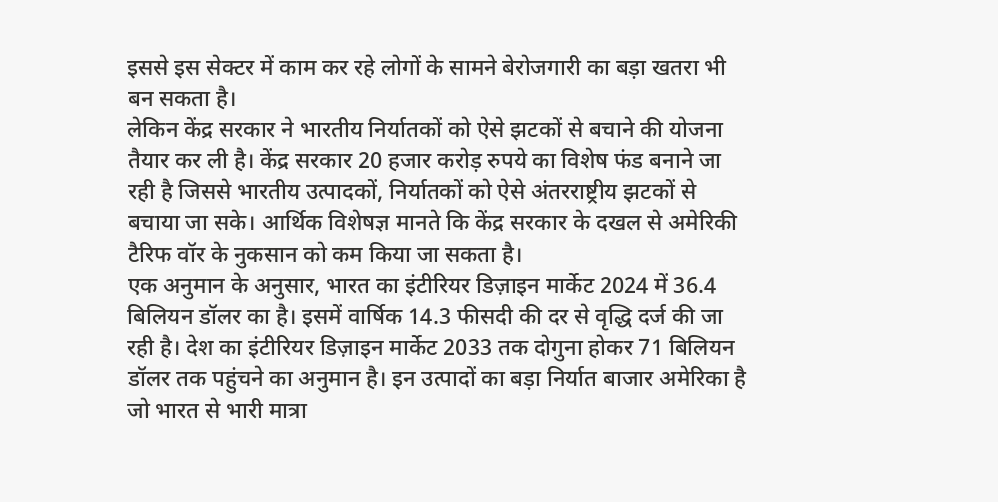इससे इस सेक्टर में काम कर रहे लोगों के सामने बेरोजगारी का बड़ा खतरा भी बन सकता है।
लेकिन केंद्र सरकार ने भारतीय निर्यातकों को ऐसे झटकों से बचाने की योजना तैयार कर ली है। केंद्र सरकार 20 हजार करोड़ रुपये का विशेष फंड बनाने जा रही है जिससे भारतीय उत्पादकों, निर्यातकों को ऐसे अंतरराष्ट्रीय झटकों से बचाया जा सके। आर्थिक विशेषज्ञ मानते कि केंद्र सरकार के दखल से अमेरिकी टैरिफ वॉर के नुकसान को कम किया जा सकता है।
एक अनुमान के अनुसार, भारत का इंटीरियर डिज़ाइन मार्केट 2024 में 36.4 बिलियन डॉलर का है। इसमें वार्षिक 14.3 फीसदी की दर से वृद्धि दर्ज की जा रही है। देश का इंटीरियर डिज़ाइन मार्केट 2033 तक दोगुना होकर 71 बिलियन डॉलर तक पहुंचने का अनुमान है। इन उत्पादों का बड़ा निर्यात बाजार अमेरिका है जो भारत से भारी मात्रा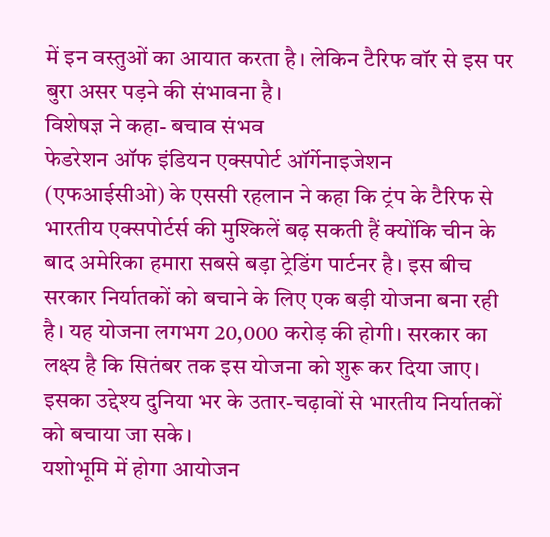में इन वस्तुओं का आयात करता है। लेकिन टैरिफ वॉर से इस पर बुरा असर पड़ने की संभावना है।
विशेषज्ञ ने कहा- बचाव संभव
फेडरेशन ऑफ इंडियन एक्सपोर्ट ऑर्गेनाइजेशन (एफआईसीओ) के एससी रहलान ने कहा कि ट्रंप के टैरिफ से भारतीय एक्सपोर्टर्स की मुश्किलें बढ़ सकती हैं क्योंकि चीन के बाद अमेरिका हमारा सबसे बड़ा ट्रेडिंग पार्टनर है। इस बीच सरकार निर्यातकों को बचाने के लिए एक बड़ी योजना बना रही है। यह योजना लगभग 20,000 करोड़ की होगी। सरकार का लक्ष्य है कि सितंबर तक इस योजना को शुरू कर दिया जाए। इसका उद्देश्य दुनिया भर के उतार-चढ़ावों से भारतीय निर्यातकों को बचाया जा सके।
यशोभूमि में होगा आयोजन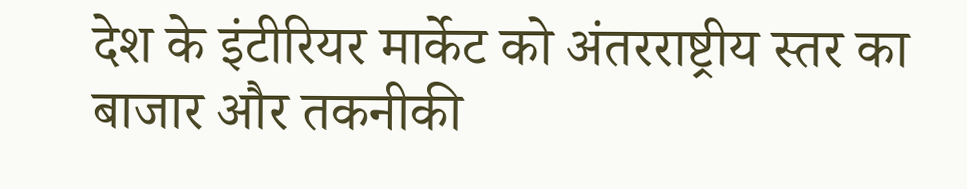देश के इंटीरियर मार्केट को अंतरराष्ट्रीय स्तर का बाजार और तकनीकी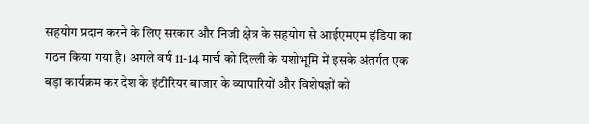सहयोग प्रदान करने के लिए सरकार और निजी क्षेत्र के सहयोग से आईएमएम इंडिया का गठन किया गया है। अगले वर्ष 11-14 मार्च को दिल्ली के यशोभूमि में इसके अंतर्गत एक बड़ा कार्यक्रम कर देश के इंटीरियर बाजार के व्यापारियों और विशेषज्ञों को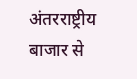अंतरराष्ट्रीय बाजार से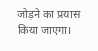जोड़ने का प्रयास किया जाएगा।